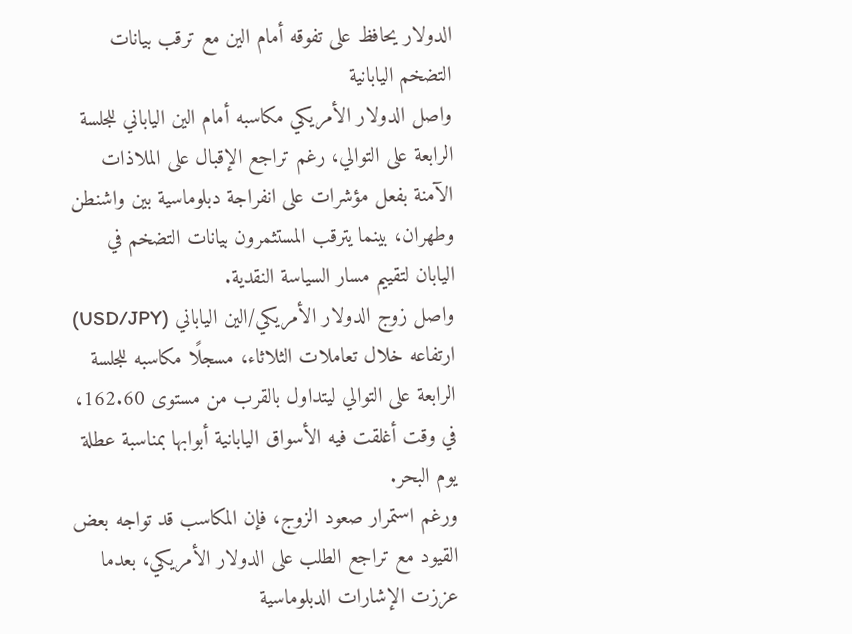الدولار يحافظ على تفوقه أمام الين مع ترقب بيانات التضخم اليابانية
واصل الدولار الأمريكي مكاسبه أمام الين الياباني للجلسة الرابعة على التوالي، رغم تراجع الإقبال على الملاذات الآمنة بفعل مؤشرات على انفراجة دبلوماسية بين واشنطن وطهران، بينما يترقب المستثمرون بيانات التضخم في اليابان لتقييم مسار السياسة النقدية.
واصل زوج الدولار الأمريكي/الين الياباني (USD/JPY) ارتفاعه خلال تعاملات الثلاثاء، مسجلًا مكاسبه للجلسة الرابعة على التوالي ليتداول بالقرب من مستوى 162.60، في وقت أغلقت فيه الأسواق اليابانية أبوابها بمناسبة عطلة يوم البحر.
ورغم استمرار صعود الزوج، فإن المكاسب قد تواجه بعض القيود مع تراجع الطلب على الدولار الأمريكي، بعدما عززت الإشارات الدبلوماسية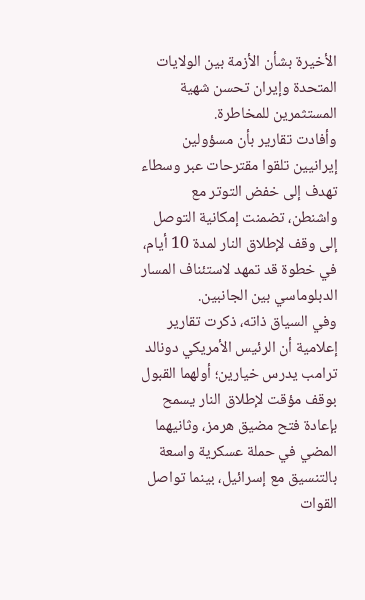الأخيرة بشأن الأزمة بين الولايات المتحدة وإيران تحسن شهية المستثمرين للمخاطرة.
وأفادت تقارير بأن مسؤولين إيرانيين تلقوا مقترحات عبر وسطاء تهدف إلى خفض التوتر مع واشنطن، تضمنت إمكانية التوصل إلى وقف لإطلاق النار لمدة 10 أيام، في خطوة قد تمهد لاستئناف المسار الدبلوماسي بين الجانبين.
وفي السياق ذاته، ذكرت تقارير إعلامية أن الرئيس الأمريكي دونالد ترامب يدرس خيارين؛ أولهما القبول بوقف مؤقت لإطلاق النار يسمح بإعادة فتح مضيق هرمز، وثانيهما المضي في حملة عسكرية واسعة بالتنسيق مع إسرائيل، بينما تواصل القوات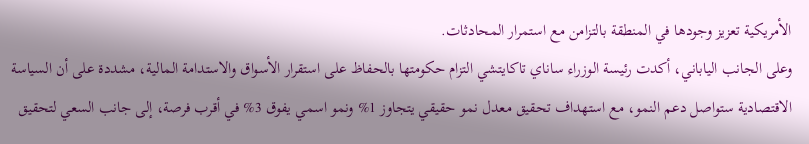الأمريكية تعزيز وجودها في المنطقة بالتزامن مع استمرار المحادثات.
وعلى الجانب الياباني، أكدت رئيسة الوزراء ساناي تاكايتشي التزام حكومتها بالحفاظ على استقرار الأسواق والاستدامة المالية، مشددة على أن السياسة الاقتصادية ستواصل دعم النمو، مع استهداف تحقيق معدل نمو حقيقي يتجاوز 1% ونمو اسمي يفوق 3% في أقرب فرصة، إلى جانب السعي لتحقيق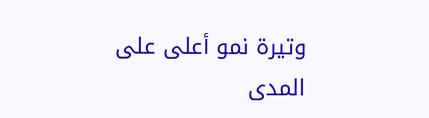وتيرة نمو أعلى على المدى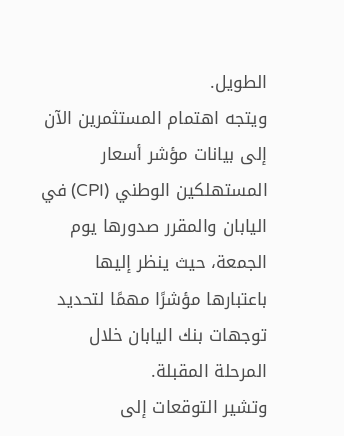الطويل.
ويتجه اهتمام المستثمرين الآن إلى بيانات مؤشر أسعار المستهلكين الوطني (CPI) في اليابان والمقرر صدورها يوم الجمعة، حيث ينظر إليها باعتبارها مؤشرًا مهمًا لتحديد توجهات بنك اليابان خلال المرحلة المقبلة.
وتشير التوقعات إلى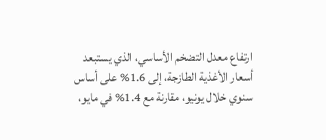ارتفاع معدل التضخم الأساسي، الذي يستبعد أسعار الأغذية الطازجة، إلى 1.6% على أساس سنوي خلال يونيو، مقارنة مع 1.4% في مايو،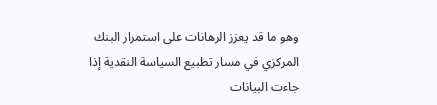وهو ما قد يعزز الرهانات على استمرار البنك المركزي في مسار تطبيع السياسة النقدية إذا جاءت البيانات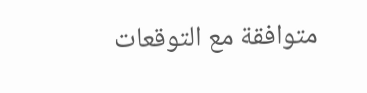متوافقة مع التوقعات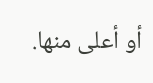أو أعلى منها.